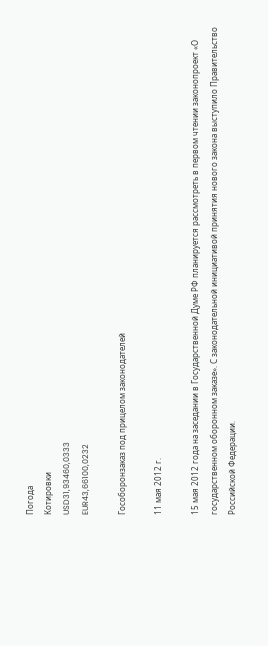Погода
Котировки
USD31,93460,0333
EUR43,66100,0232

Гособоронзаказ под прицелом законодателей

11 мая 2012 г.

15 мая 2012 года на заседании в Государственной Думе РФ планируется рассмотреть в первом чтении законопроект «О государственном оборонном заказе». С законодательной инициативой принятия нового закона выступило Правительство Российской Федерации.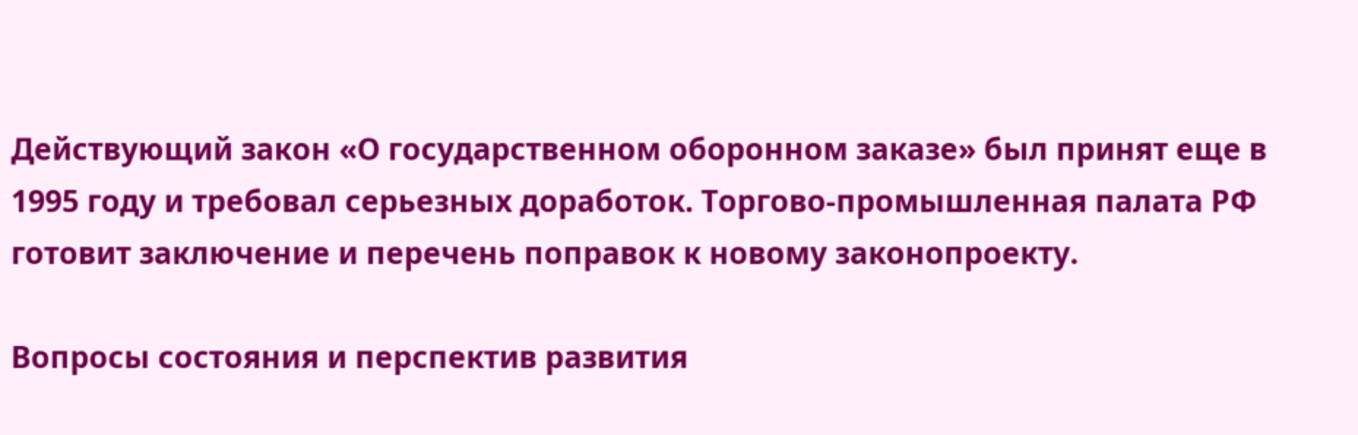Действующий закон «О государственном оборонном заказе» был принят еще в 1995 году и требовал серьезных доработок. Торгово-промышленная палата РФ готовит заключение и перечень поправок к новому законопроекту.

Вопросы состояния и перспектив развития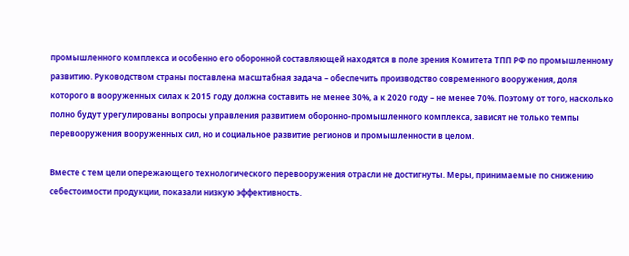промышленного комплекса и особенно его оборонной составляющей находятся в поле зрения Комитета ТПП РФ по промышленному развитию. Руководством страны поставлена масштабная задача – обеспечить производство современного вооружения, доля которого в вооруженных силах к 2015 году должна составить не менее 30%, а к 2020 году – не менее 70%. Поэтому от того, насколько полно будут урегулированы вопросы управления развитием оборонно-промышленного комплекса, зависят не только темпы перевооружения вооруженных сил, но и социальное развитие регионов и промышленности в целом.

Вместе с тем цели опережающего технологического перевооружения отрасли не достигнуты. Меры, принимаемые по снижению себестоимости продукции, показали низкую эффективность.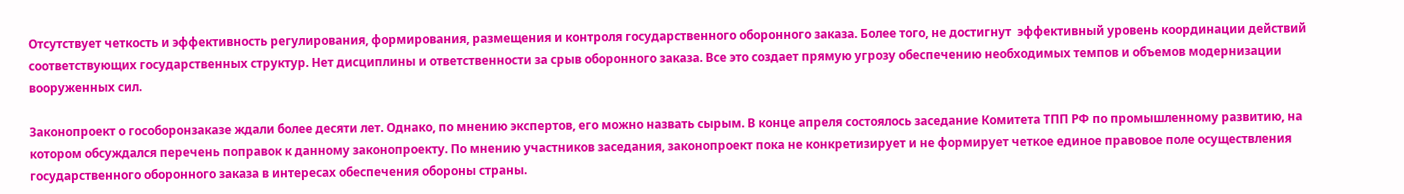Отсутствует четкость и эффективность регулирования, формирования, размещения и контроля государственного оборонного заказа. Более того, не достигнут  эффективный уровень координации действий соответствующих государственных структур. Нет дисциплины и ответственности за срыв оборонного заказа. Все это создает прямую угрозу обеспечению необходимых темпов и объемов модернизации вооруженных сил.

Законопроект о гособоронзаказе ждали более десяти лет. Однако, по мнению экспертов, его можно назвать сырым. В конце апреля состоялось заседание Комитета ТПП РФ по промышленному развитию, на котором обсуждался перечень поправок к данному законопроекту. По мнению участников заседания, законопроект пока не конкретизирует и не формирует четкое единое правовое поле осуществления государственного оборонного заказа в интересах обеспечения обороны страны.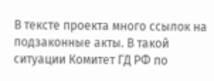В тексте проекта много ссылок на подзаконные акты. В такой ситуации Комитет ГД РФ по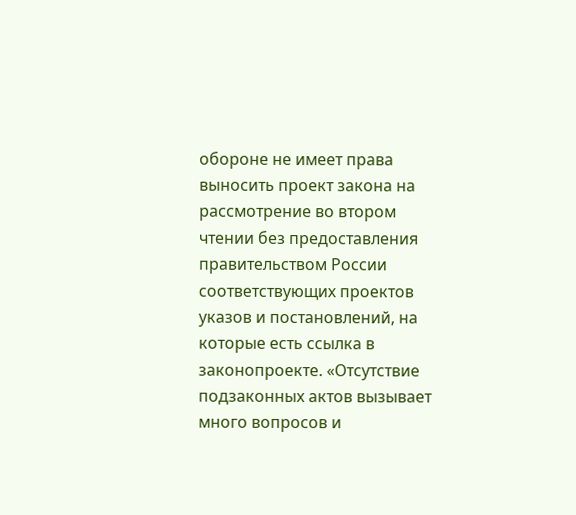обороне не имеет права выносить проект закона на рассмотрение во втором чтении без предоставления правительством России соответствующих проектов указов и постановлений, на которые есть ссылка в законопроекте. «Отсутствие подзаконных актов вызывает много вопросов и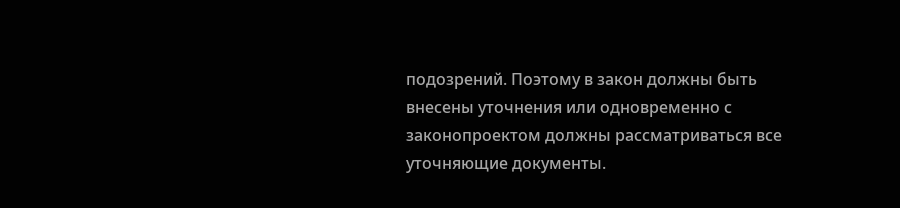подозрений. Поэтому в закон должны быть внесены уточнения или одновременно с законопроектом должны рассматриваться все уточняющие документы.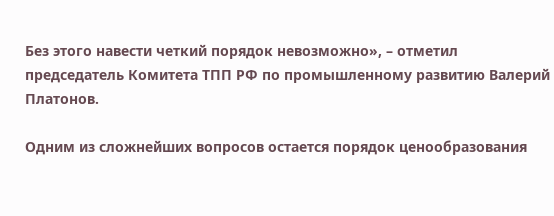Без этого навести четкий порядок невозможно», – отметил председатель Комитета ТПП РФ по промышленному развитию Валерий Платонов.

Одним из сложнейших вопросов остается порядок ценообразования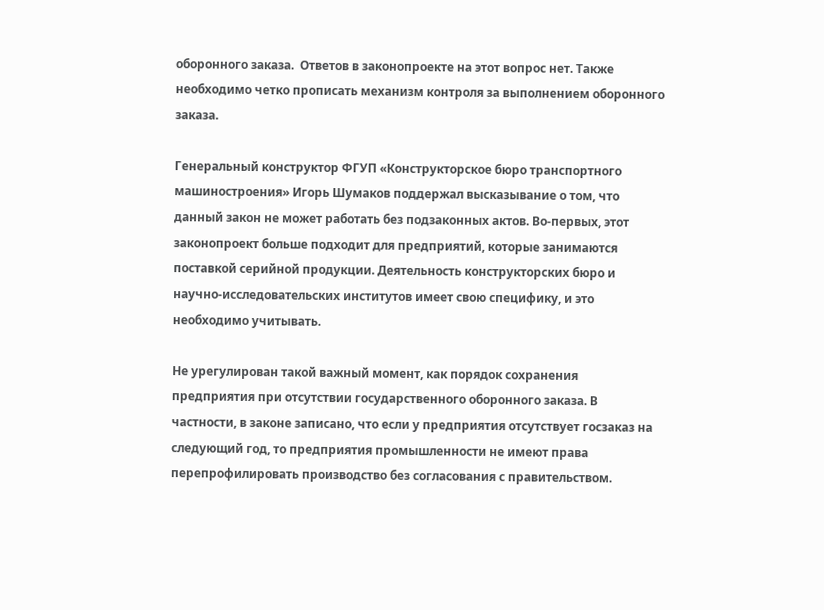оборонного заказа.  Ответов в законопроекте на этот вопрос нет. Также необходимо четко прописать механизм контроля за выполнением оборонного заказа.

Генеральный конструктор ФГУП «Конструкторское бюро транспортного машиностроения» Игорь Шумаков поддержал высказывание о том, что данный закон не может работать без подзаконных актов. Во-первых, этот законопроект больше подходит для предприятий, которые занимаются поставкой серийной продукции. Деятельность конструкторских бюро и научно-исследовательских институтов имеет свою специфику, и это необходимо учитывать.

Не урегулирован такой важный момент, как порядок сохранения предприятия при отсутствии государственного оборонного заказа. В частности, в законе записано, что если у предприятия отсутствует госзаказ на следующий год, то предприятия промышленности не имеют права перепрофилировать производство без согласования с правительством.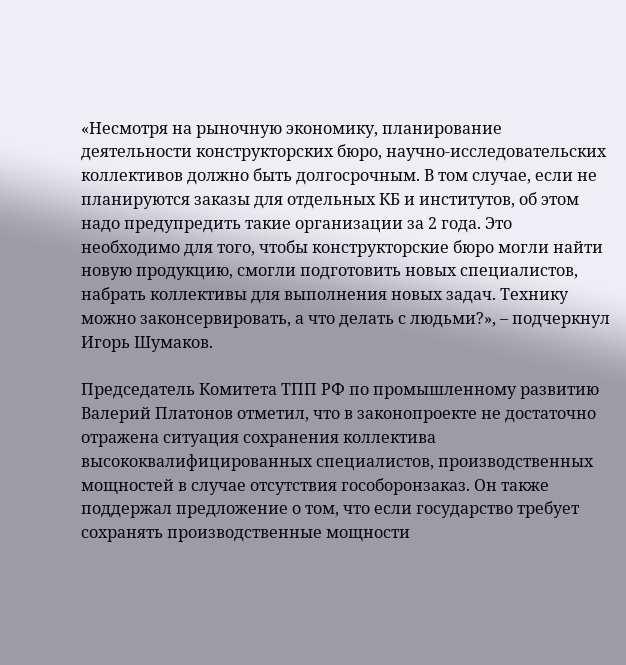«Несмотря на рыночную экономику, планирование деятельности конструкторских бюро, научно-исследовательских коллективов должно быть долгосрочным. В том случае, если не планируются заказы для отдельных КБ и институтов, об этом надо предупредить такие организации за 2 года. Это необходимо для того, чтобы конструкторские бюро могли найти новую продукцию, смогли подготовить новых специалистов, набрать коллективы для выполнения новых задач. Технику можно законсервировать, а что делать с людьми?», – подчеркнул Игорь Шумаков.

Председатель Комитета ТПП РФ по промышленному развитию Валерий Платонов отметил, что в законопроекте не достаточно отражена ситуация сохранения коллектива высококвалифицированных специалистов, производственных мощностей в случае отсутствия гособоронзаказ. Он также поддержал предложение о том, что если государство требует сохранять производственные мощности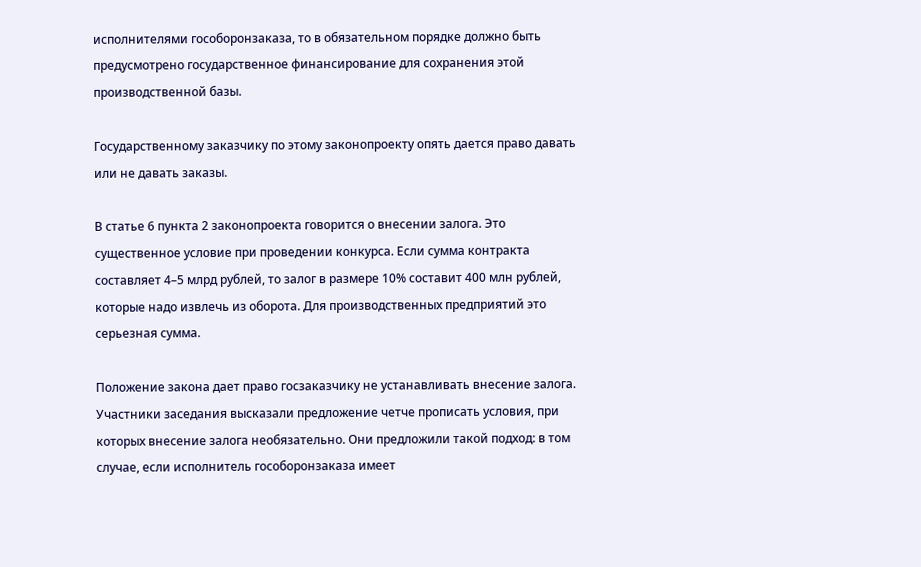исполнителями гособоронзаказа, то в обязательном порядке должно быть предусмотрено государственное финансирование для сохранения этой производственной базы.

Государственному заказчику по этому законопроекту опять дается право давать или не давать заказы.

В статье 6 пункта 2 законопроекта говорится о внесении залога. Это существенное условие при проведении конкурса. Если сумма контракта составляет 4–5 млрд рублей, то залог в размере 10% составит 400 млн рублей, которые надо извлечь из оборота. Для производственных предприятий это серьезная сумма.

Положение закона дает право госзаказчику не устанавливать внесение залога. Участники заседания высказали предложение четче прописать условия, при которых внесение залога необязательно. Они предложили такой подход: в том случае, если исполнитель гособоронзаказа имеет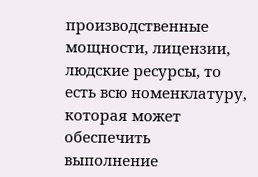производственные мощности, лицензии, людские ресурсы, то есть всю номенклатуру, которая может обеспечить выполнение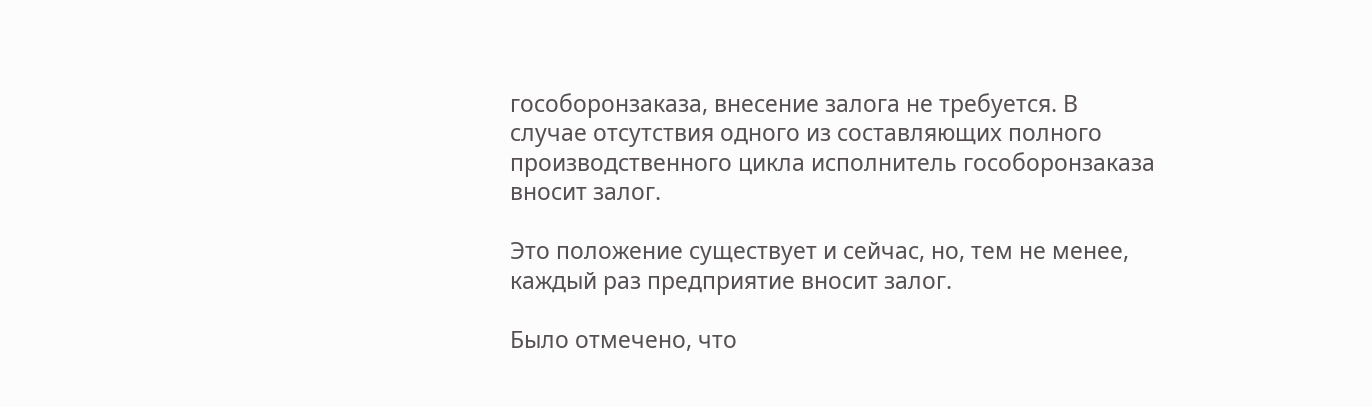гособоронзаказа, внесение залога не требуется. В случае отсутствия одного из составляющих полного производственного цикла исполнитель гособоронзаказа вносит залог.

Это положение существует и сейчас, но, тем не менее, каждый раз предприятие вносит залог.

Было отмечено, что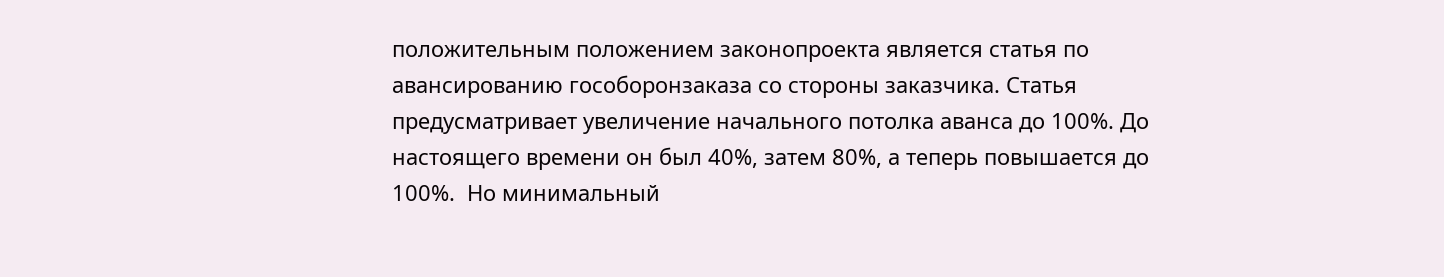положительным положением законопроекта является статья по авансированию гособоронзаказа со стороны заказчика. Статья  предусматривает увеличение начального потолка аванса до 100%. До настоящего времени он был 40%, затем 80%, а теперь повышается до 100%.  Но минимальный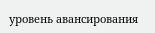уровень авансирования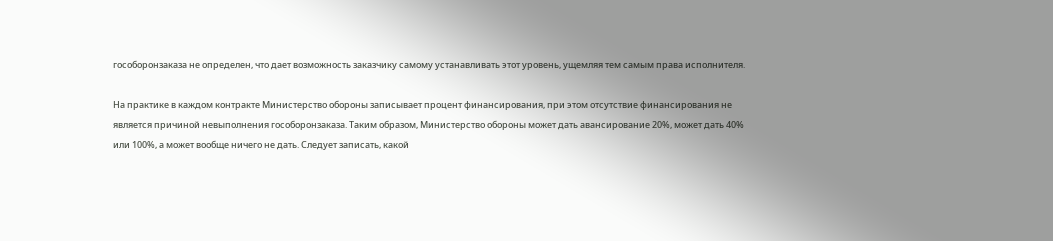гособоронзаказа не определен, что дает возможность заказчику самому устанавливать этот уровень, ущемляя тем самым права исполнителя.

На практике в каждом контракте Министерство обороны записывает процент финансирования, при этом отсутствие финансирования не является причиной невыполнения гособоронзаказа. Таким образом, Министерство обороны может дать авансирование 20%, может дать 40% или 100%, а может вообще ничего не дать. Следует записать, какой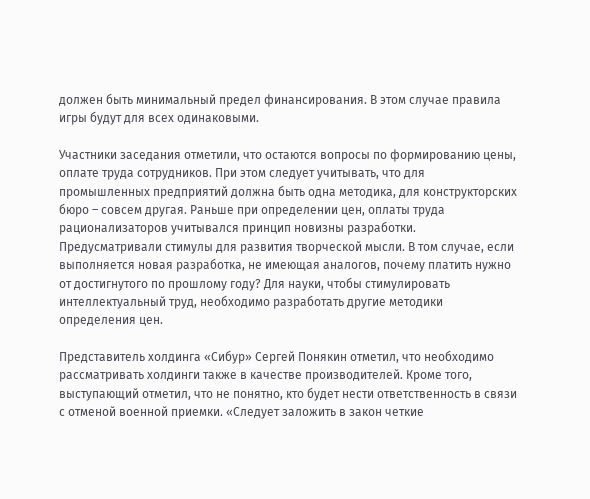должен быть минимальный предел финансирования. В этом случае правила игры будут для всех одинаковыми.

Участники заседания отметили, что остаются вопросы по формированию цены, оплате труда сотрудников. При этом следует учитывать, что для промышленных предприятий должна быть одна методика, для конструкторских бюро – совсем другая. Раньше при определении цен, оплаты труда рационализаторов учитывался принцип новизны разработки. Предусматривали стимулы для развития творческой мысли. В том случае, если выполняется новая разработка, не имеющая аналогов, почему платить нужно от достигнутого по прошлому году? Для науки, чтобы стимулировать интеллектуальный труд, необходимо разработать другие методики определения цен.

Представитель холдинга «Сибур» Сергей Понякин отметил, что необходимо рассматривать холдинги также в качестве производителей. Кроме того, выступающий отметил, что не понятно, кто будет нести ответственность в связи с отменой военной приемки. «Следует заложить в закон четкие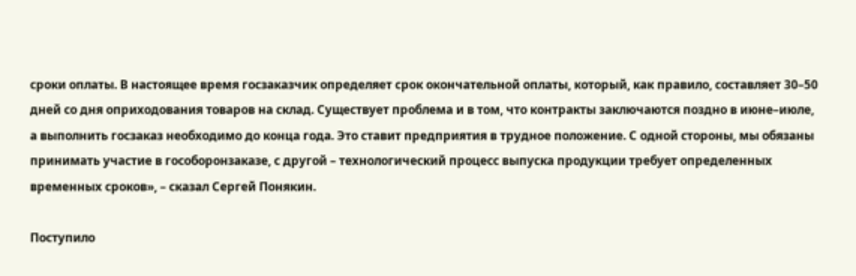сроки оплаты. В настоящее время госзаказчик определяет срок окончательной оплаты, который, как правило, составляет 30–50 дней со дня оприходования товаров на склад. Существует проблема и в том, что контракты заключаются поздно в июне–июле, а выполнить госзаказ необходимо до конца года. Это ставит предприятия в трудное положение. С одной стороны, мы обязаны  принимать участие в гособоронзаказе, с другой – технологический процесс выпуска продукции требует определенных временных сроков», – сказал Сергей Понякин.

Поступило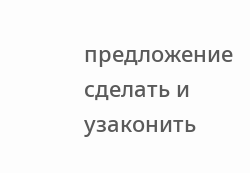предложение сделать и узаконить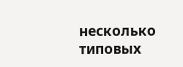несколько типовых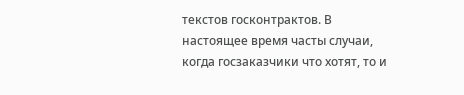текстов госконтрактов. В настоящее время часты случаи, когда госзаказчики что хотят, то и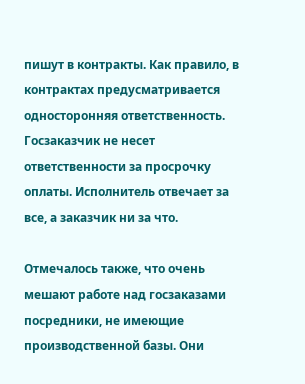пишут в контракты. Как правило, в контрактах предусматривается односторонняя ответственность. Госзаказчик не несет ответственности за просрочку оплаты. Исполнитель отвечает за все, а заказчик ни за что.

Отмечалось также, что очень мешают работе над госзаказами посредники, не имеющие производственной базы. Они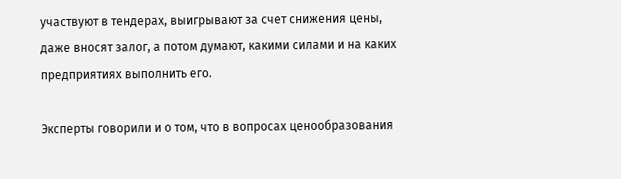участвуют в тендерах, выигрывают за счет снижения цены, даже вносят залог, а потом думают, какими силами и на каких предприятиях выполнить его.

Эксперты говорили и о том, что в вопросах ценообразования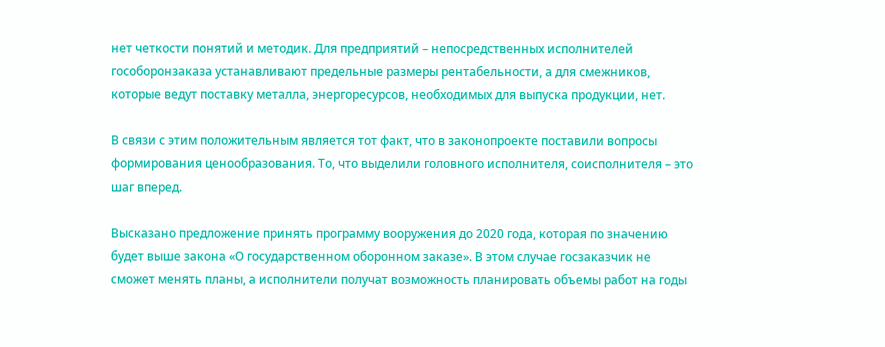нет четкости понятий и методик. Для предприятий – непосредственных исполнителей гособоронзаказа устанавливают предельные размеры рентабельности, а для смежников, которые ведут поставку металла, энергоресурсов, необходимых для выпуска продукции, нет.

В связи с этим положительным является тот факт, что в законопроекте поставили вопросы формирования ценообразования. То, что выделили головного исполнителя, соисполнителя – это шаг вперед.

Высказано предложение принять программу вооружения до 2020 года, которая по значению будет выше закона «О государственном оборонном заказе». В этом случае госзаказчик не сможет менять планы, а исполнители получат возможность планировать объемы работ на годы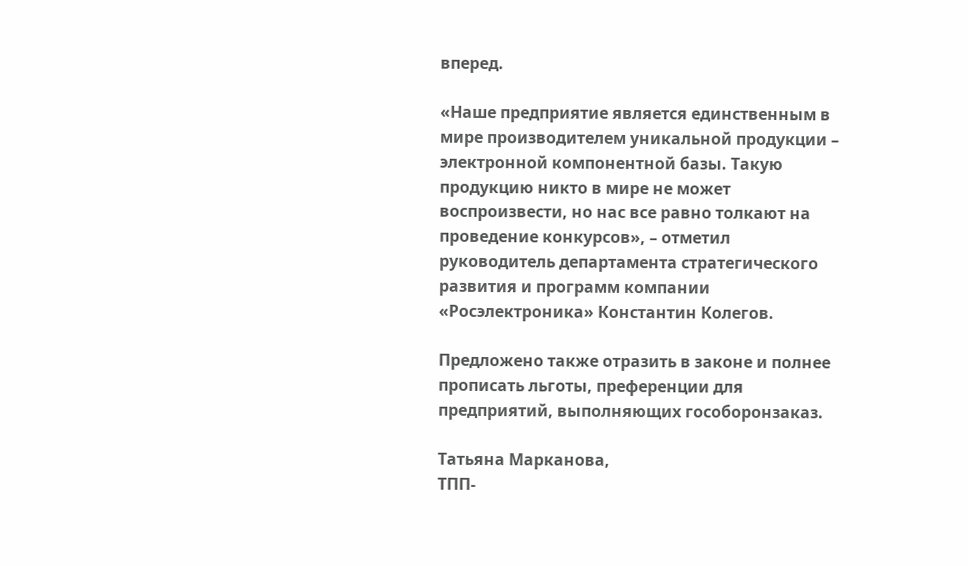вперед.

«Наше предприятие является единственным в мире производителем уникальной продукции – электронной компонентной базы. Такую продукцию никто в мире не может воспроизвести, но нас все равно толкают на проведение конкурсов», – отметил руководитель департамента стратегического развития и программ компании «Росэлектроника» Константин Колегов.

Предложено также отразить в законе и полнее прописать льготы, преференции для предприятий, выполняющих гособоронзаказ.

Татьяна Марканова,
ТПП-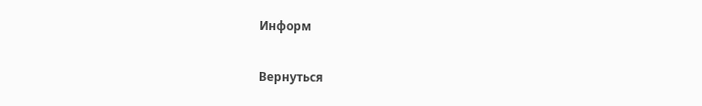Информ

Вернуться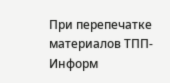При перепечатке материалов ТПП-Информ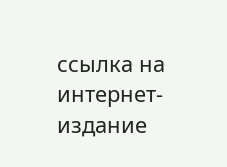ссылка на интернет-издание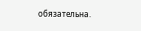обязательна.